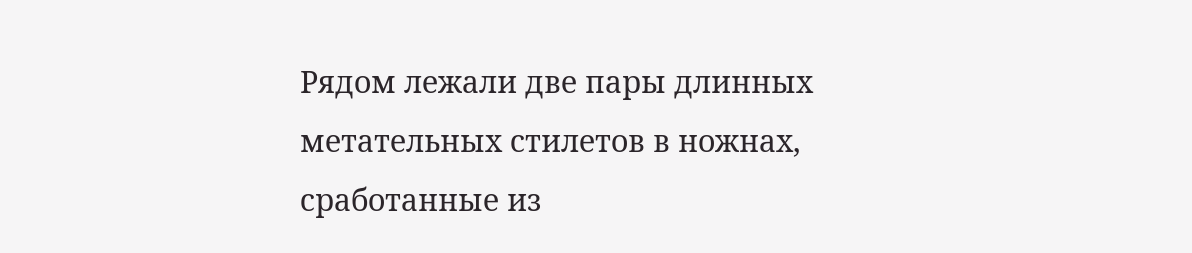Рядом лежали две пары длинных метательных стилетов в ножнах, сработанные из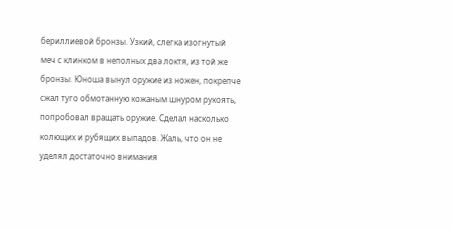бериллиевой бронзы. Узкий, слегка изогнутый меч с клинком в неполных два локтя, из той же бронзы. Юноша вынул оружие из ножен, покрепче сжал туго обмотанную кожаным шнуром рукоять, попробовал вращать оружие. Сделал насколько колющих и рубящих выпадов. Жаль, что он не уделял достаточно внимания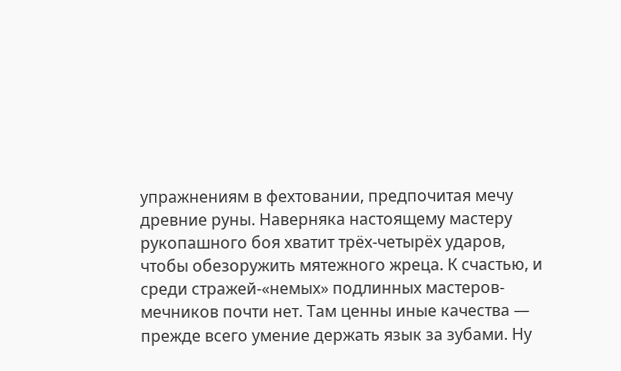упражнениям в фехтовании, предпочитая мечу древние руны. Наверняка настоящему мастеру рукопашного боя хватит трёх-четырёх ударов, чтобы обезоружить мятежного жреца. К счастью, и среди стражей-«немых» подлинных мастеров-мечников почти нет. Там ценны иные качества — прежде всего умение держать язык за зубами. Ну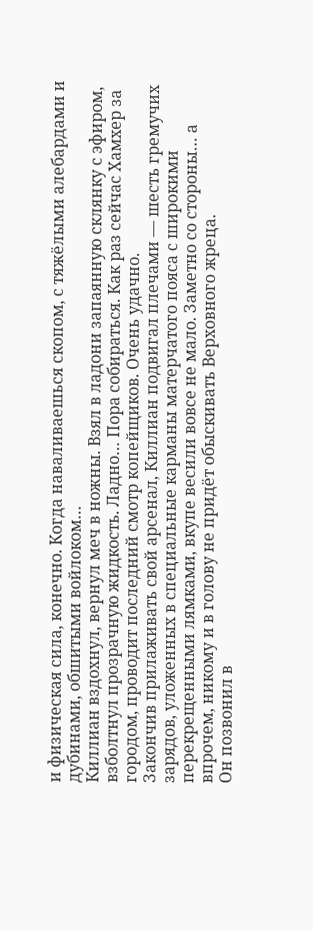и физическая сила, конечно. Когда наваливаешься скопом, с тяжёлыми алебардами и дубинами, обшитыми войлоком…
Киллиан вздохнул, вернул меч в ножны. Взял в ладони запаянную склянку с эфиром, взболтнул прозрачную жидкость. Ладно… Пора собираться. Как раз сейчас Хамхер за городом, проводит последний смотр копейщиков. Очень удачно.
Закончив прилаживать свой арсенал, Киллиан подвигал плечами — шесть гремучих зарядов, уложенных в специальные карманы матерчатого пояса с широкими перекрещенными лямками, вкупе весили вовсе не мало. Заметно со стороны… а впрочем, никому и в голову не придёт обыскивать Верховного жреца.
Он позвонил в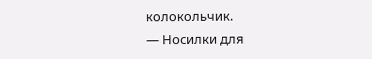колокольчик.
— Носилки для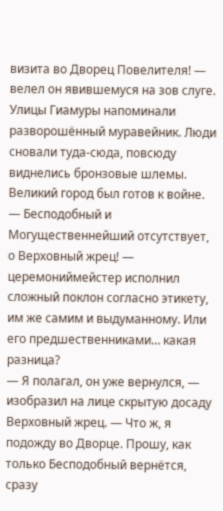визита во Дворец Повелителя! — велел он явившемуся на зов слуге.
Улицы Гиамуры напоминали разворошённый муравейник. Люди сновали туда-сюда, повсюду виднелись бронзовые шлемы. Великий город был готов к войне.
— Бесподобный и Могущественнейший отсутствует, о Верховный жрец! — церемониймейстер исполнил сложный поклон согласно этикету, им же самим и выдуманному. Или его предшественниками… какая разница?
— Я полагал, он уже вернулся, — изобразил на лице скрытую досаду Верховный жрец. — Что ж, я подожду во Дворце. Прошу, как только Бесподобный вернётся, сразу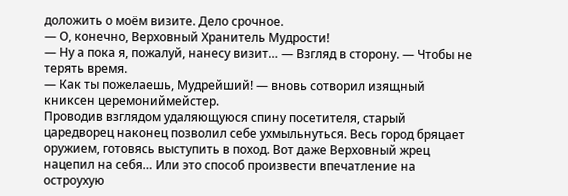доложить о моём визите. Дело срочное.
— О, конечно, Верховный Хранитель Мудрости!
— Ну а пока я, пожалуй, нанесу визит… — Взгляд в сторону. — Чтобы не терять время.
— Как ты пожелаешь, Мудрейший! — вновь сотворил изящный книксен церемониймейстер.
Проводив взглядом удаляющуюся спину посетителя, старый царедворец наконец позволил себе ухмыльнуться. Весь город бряцает оружием, готовясь выступить в поход. Вот даже Верховный жрец нацепил на себя… Или это способ произвести впечатление на остроухую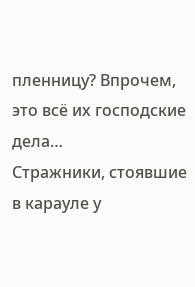пленницу? Впрочем, это всё их господские дела…
Стражники, стоявшие в карауле у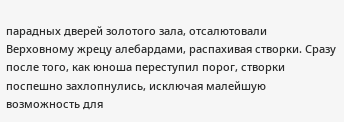парадных дверей золотого зала, отсалютовали Верховному жрецу алебардами, распахивая створки. Сразу после того, как юноша переступил порог, створки поспешно захлопнулись, исключая малейшую возможность для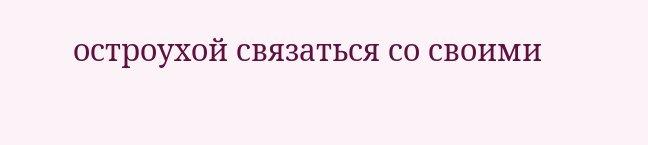остроухой связаться со своими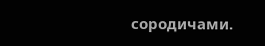сородичами.